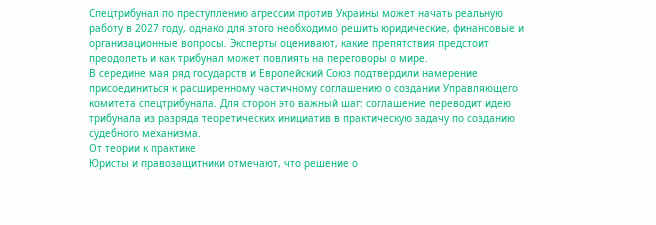Спецтрибунал по преступлению агрессии против Украины может начать реальную работу в 2027 году, однако для этого необходимо решить юридические, финансовые и организационные вопросы. Эксперты оценивают, какие препятствия предстоит преодолеть и как трибунал может повлиять на переговоры о мире.
В середине мая ряд государств и Европейский Союз подтвердили намерение присоединиться к расширенному частичному соглашению о создании Управляющего комитета спецтрибунала. Для сторон это важный шаг: соглашение переводит идею трибунала из разряда теоретических инициатив в практическую задачу по созданию судебного механизма.
От теории к практике
Юристы и правозащитники отмечают, что решение о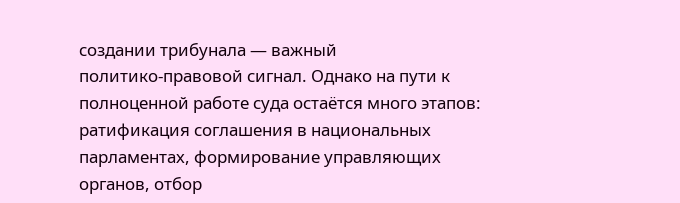создании трибунала — важный политико‑правовой сигнал. Однако на пути к полноценной работе суда остаётся много этапов: ратификация соглашения в национальных парламентах, формирование управляющих органов, отбор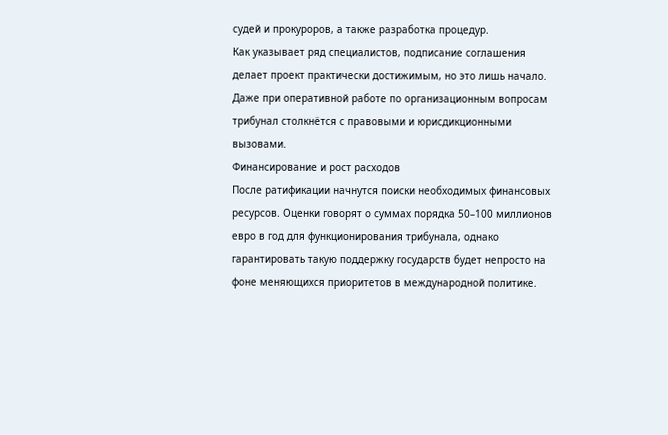судей и прокуроров, а также разработка процедур.
Как указывает ряд специалистов, подписание соглашения делает проект практически достижимым, но это лишь начало. Даже при оперативной работе по организационным вопросам трибунал столкнётся с правовыми и юрисдикционными вызовами.
Финансирование и рост расходов
После ратификации начнутся поиски необходимых финансовых ресурсов. Оценки говорят о суммах порядка 50–100 миллионов евро в год для функционирования трибунала, однако гарантировать такую поддержку государств будет непросто на фоне меняющихся приоритетов в международной политике.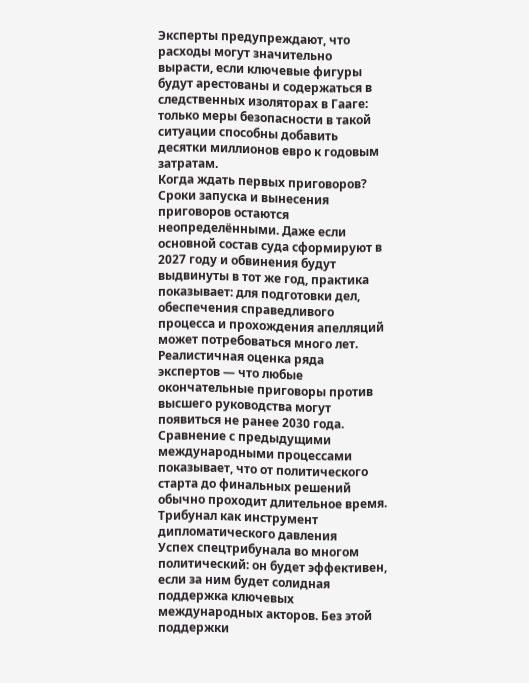Эксперты предупреждают, что расходы могут значительно вырасти, если ключевые фигуры будут арестованы и содержаться в следственных изоляторах в Гааге: только меры безопасности в такой ситуации способны добавить десятки миллионов евро к годовым затратам.
Когда ждать первых приговоров?
Сроки запуска и вынесения приговоров остаются неопределёнными. Даже если основной состав суда сформируют в 2027 году и обвинения будут выдвинуты в тот же год, практика показывает: для подготовки дел, обеспечения справедливого процесса и прохождения апелляций может потребоваться много лет.
Реалистичная оценка ряда экспертов — что любые окончательные приговоры против высшего руководства могут появиться не ранее 2030 года. Сравнение с предыдущими международными процессами показывает, что от политического старта до финальных решений обычно проходит длительное время.
Трибунал как инструмент дипломатического давления
Успех спецтрибунала во многом политический: он будет эффективен, если за ним будет солидная поддержка ключевых международных акторов. Без этой поддержки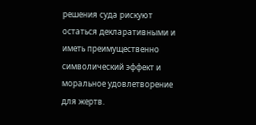решения суда рискуют остаться декларативными и иметь преимущественно символический эффект и моральное удовлетворение для жертв.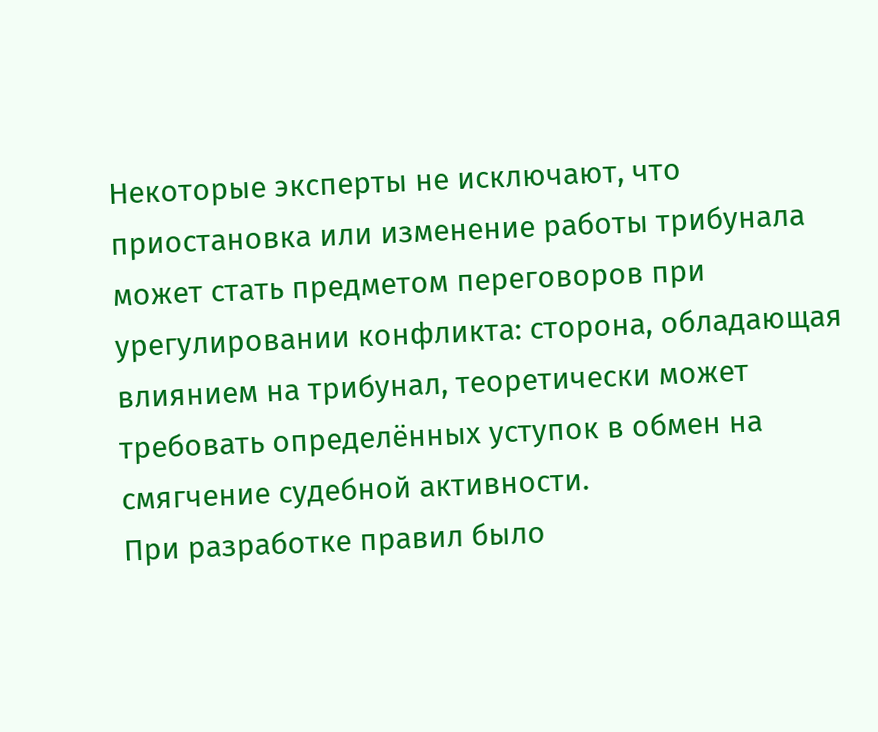Некоторые эксперты не исключают, что приостановка или изменение работы трибунала может стать предметом переговоров при урегулировании конфликта: сторона, обладающая влиянием на трибунал, теоретически может требовать определённых уступок в обмен на смягчение судебной активности.
При разработке правил было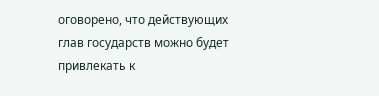оговорено, что действующих глав государств можно будет привлекать к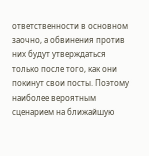ответственности в основном заочно, а обвинения против них будут утверждаться только после того, как они покинут свои посты. Поэтому наиболее вероятным сценарием на ближайшую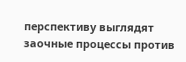перспективу выглядят заочные процессы против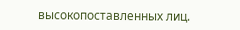высокопоставленных лиц.